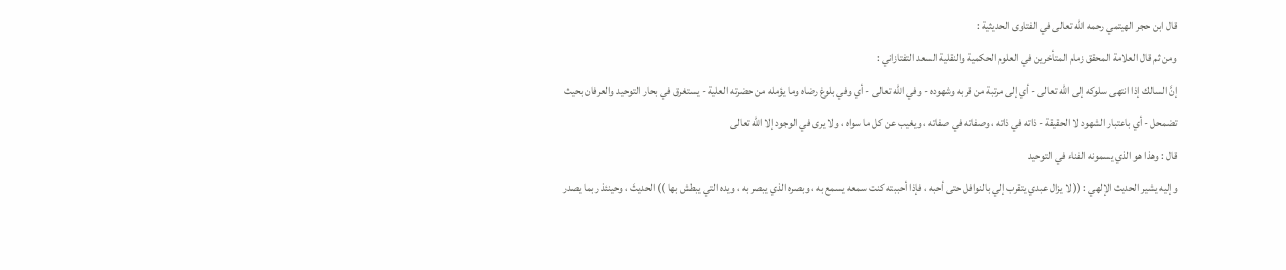قال ابن حجر الهيتمي رحمه الله تعالى في الفتاوى الحديثية :
ومن ثم قال العلامة المحقق زمام المتأخرين في العلوم الحكمية والنقلية السعد التفتازاني :
إنَّ السالك إذا انتهى سلوكه إلى الله تعالى - أي إلى مرتبة من قربه وشهوده - وفي الله تعالى - أي وفي بلوغ رضاه وما يؤمله من حضرته العلية - يستغرق في بحار التوحيد والعرفان بحيث تضمحل - أي باعتبار الشهود لا الحقيقة - ذاته في ذاته ، وصفاته في صفاته ، ويغيب عن كل ما سواه ، ولا يرى في الوجود إلا الله تعالى
قال : وهذا هو الذي يسمونه الفناء في التوحيد
وإليه يشير الحديث الإلهي : (( لا يزال عبدي يتقرب إلي بالنوافل حتى أحبه ، فإذا أحببته كنت سمعه يسمع به ، وبصره الذي يبصر به ، ويده التي يبطش بها )) الحديثَ ، وحينئذ ربما يصدر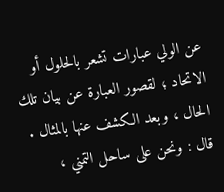عن الولي عبارات تشعر بالحلول أو الاتحاد ؛ لقصور العبارة عن بيان تلك الحال ، وبعد الكشف عنها بالمثال .
قال : ونحن على ساحل التمني ،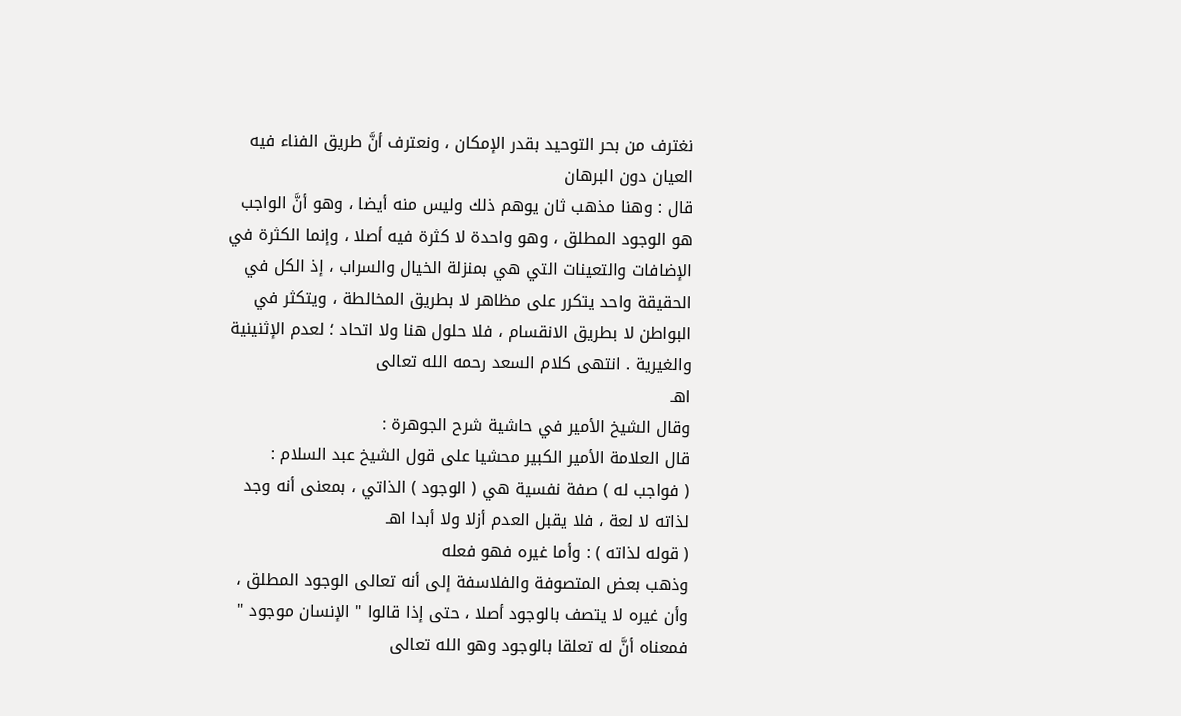نغترف من بحر التوحيد بقدر الإمكان ، ونعترف أنَّ طريق الفناء فيه العيان دون البرهان
قال : وهنا مذهب ثان يوهم ذلك وليس منه أيضا ، وهو أنَّ الواجب هو الوجود المطلق ، وهو واحدة لا كثرة فيه أصلا ، وإنما الكثرة في الإضافات والتعينات التي هي بمنزلة الخيال والسراب ، إذ الكل في الحقيقة واحد يتكرر على مظاهر لا بطريق المخالطة ، ويتكثر في البواطن لا بطريق الانقسام ، فلا حلول هنا ولا اتحاد ؛ لعدم الإثنينية والغيرية . انتهى كلام السعد رحمه الله تعالى
اهـ
وقال الشيخ الأمير في حاشية شرح الجوهرة :
قال العلامة الأمير الكبير محشيا على قول الشيخ عبد السلام :
( فواجب له ) صفة نفسية هي ( الوجود ) الذاتي ، بمعنى أنه وجد لذاته لا لعة ، فلا يقبل العدم أزلا ولا أبدا اهـ
( قوله لذاته ) : وأما غيره فهو فعله
وذهب بعض المتصوفة والفلاسفة إلى أنه تعالى الوجود المطلق ، وأن غيره لا يتصف بالوجود أصلا ، حتى إذا قالوا " الإنسان موجود " فمعناه أنَّ له تعلقا بالوجود وهو الله تعالى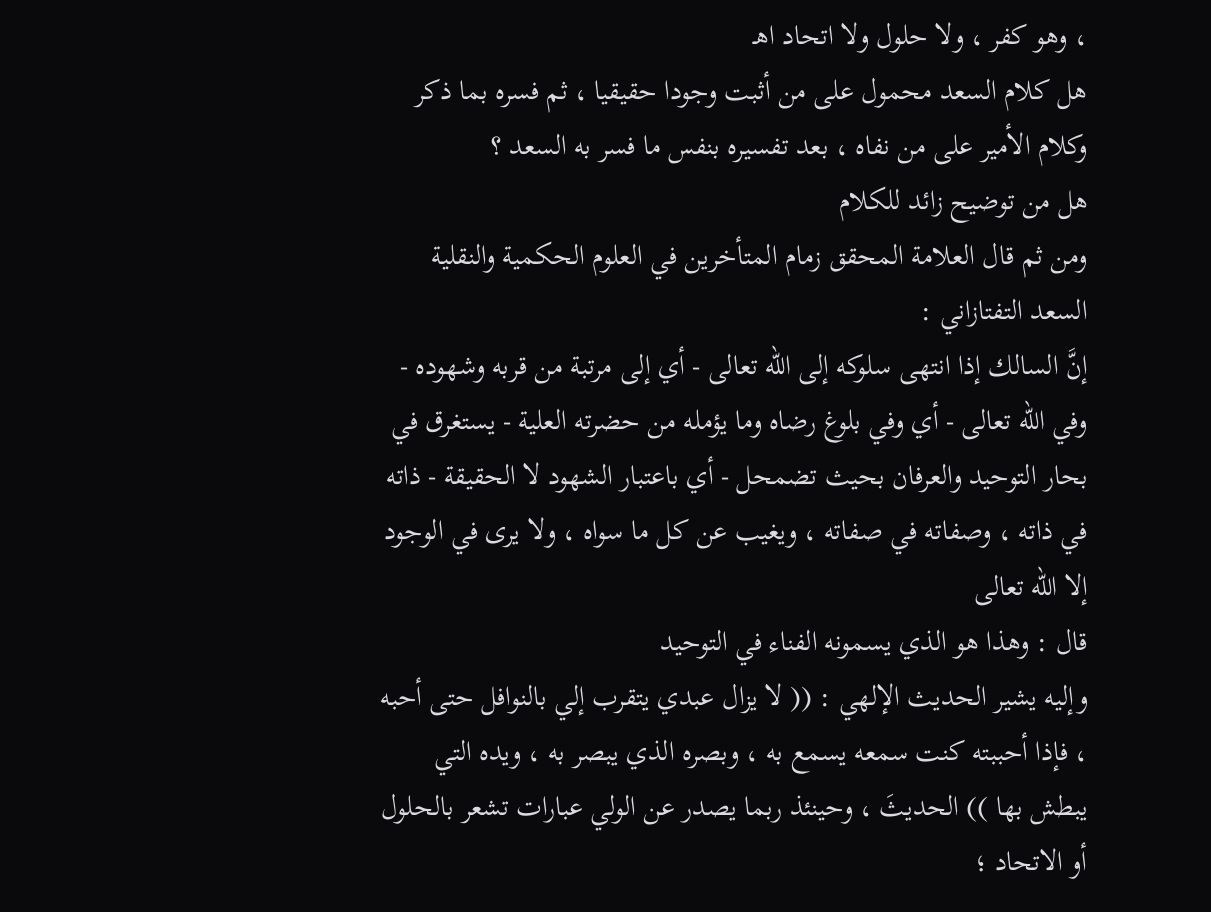، وهو كفر ، ولا حلول ولا اتحاد اهـ
هل كلام السعد محمول على من أثبت وجودا حقيقيا ، ثم فسره بما ذكر
وكلام الأمير على من نفاه ، بعد تفسيره بنفس ما فسر به السعد ؟
هل من توضيح زائد للكلام
ومن ثم قال العلامة المحقق زمام المتأخرين في العلوم الحكمية والنقلية السعد التفتازاني :
إنَّ السالك إذا انتهى سلوكه إلى الله تعالى - أي إلى مرتبة من قربه وشهوده - وفي الله تعالى - أي وفي بلوغ رضاه وما يؤمله من حضرته العلية - يستغرق في بحار التوحيد والعرفان بحيث تضمحل - أي باعتبار الشهود لا الحقيقة - ذاته في ذاته ، وصفاته في صفاته ، ويغيب عن كل ما سواه ، ولا يرى في الوجود إلا الله تعالى
قال : وهذا هو الذي يسمونه الفناء في التوحيد
وإليه يشير الحديث الإلهي : (( لا يزال عبدي يتقرب إلي بالنوافل حتى أحبه ، فإذا أحببته كنت سمعه يسمع به ، وبصره الذي يبصر به ، ويده التي يبطش بها )) الحديثَ ، وحينئذ ربما يصدر عن الولي عبارات تشعر بالحلول أو الاتحاد ؛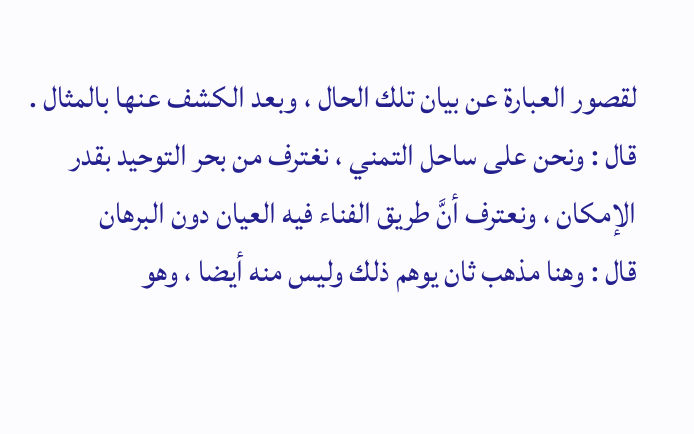لقصور العبارة عن بيان تلك الحال ، وبعد الكشف عنها بالمثال .
قال : ونحن على ساحل التمني ، نغترف من بحر التوحيد بقدر الإمكان ، ونعترف أنَّ طريق الفناء فيه العيان دون البرهان
قال : وهنا مذهب ثان يوهم ذلك وليس منه أيضا ، وهو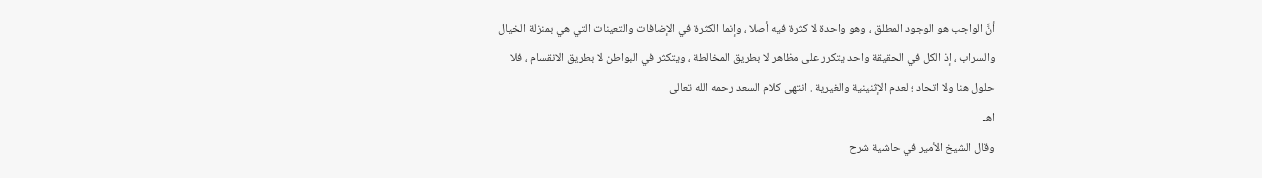أنَّ الواجب هو الوجود المطلق ، وهو واحدة لا كثرة فيه أصلا ، وإنما الكثرة في الإضافات والتعينات التي هي بمنزلة الخيال والسراب ، إذ الكل في الحقيقة واحد يتكرر على مظاهر لا بطريق المخالطة ، ويتكثر في البواطن لا بطريق الانقسام ، فلا حلول هنا ولا اتحاد ؛ لعدم الإثنينية والغيرية . انتهى كلام السعد رحمه الله تعالى
اهـ
وقال الشيخ الأمير في حاشية شرح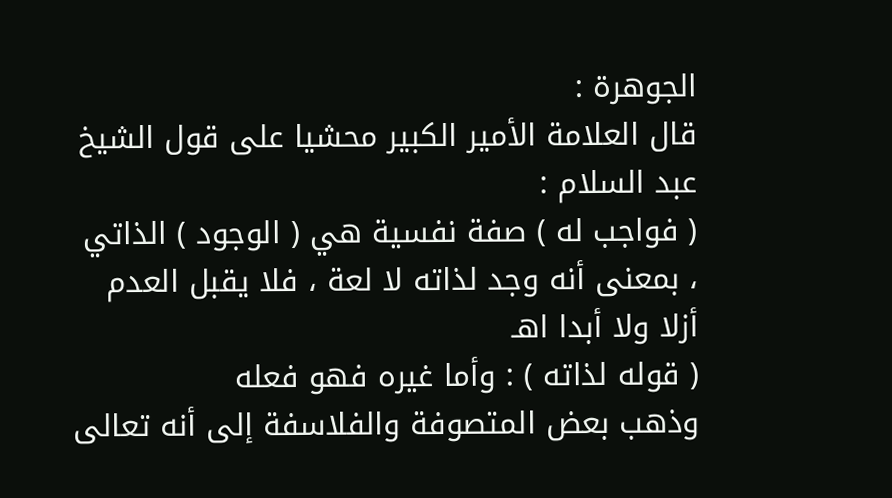الجوهرة :
قال العلامة الأمير الكبير محشيا على قول الشيخ عبد السلام :
( فواجب له ) صفة نفسية هي ( الوجود ) الذاتي ، بمعنى أنه وجد لذاته لا لعة ، فلا يقبل العدم أزلا ولا أبدا اهـ
( قوله لذاته ) : وأما غيره فهو فعله
وذهب بعض المتصوفة والفلاسفة إلى أنه تعالى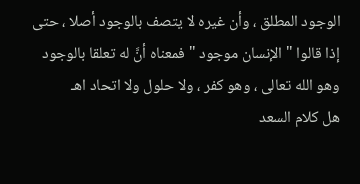الوجود المطلق ، وأن غيره لا يتصف بالوجود أصلا ، حتى إذا قالوا " الإنسان موجود " فمعناه أنَّ له تعلقا بالوجود وهو الله تعالى ، وهو كفر ، ولا حلول ولا اتحاد اهـ
هل كلام السعد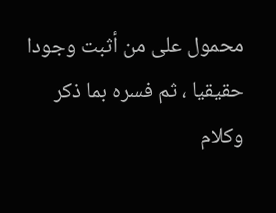محمول على من أثبت وجودا حقيقيا ، ثم فسره بما ذكر
وكلام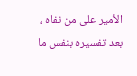الأمير على من نفاه ، بعد تفسيره بنفس ما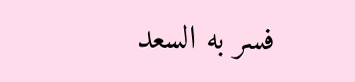فسر به السعد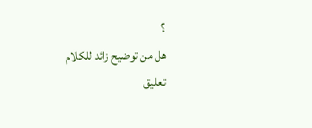؟
هل من توضيح زائد للكلام
تعليق